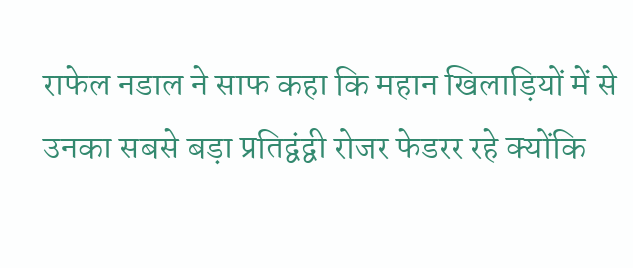राफेल नडाल ने साफ कहा कि महान खिलाड़ियों में से उनका सबसे बड़ा प्रतिद्वंद्वी रोजर फेडरर रहे क्योंकि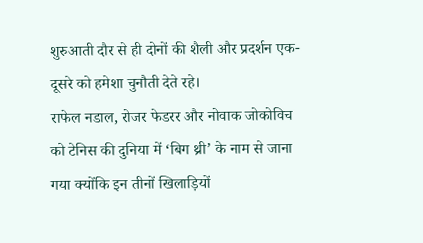शुरुआती दौर से ही दोनों की शैली और प्रदर्शन एक-दूसरे को हमेशा चुनौती देते रहे।
राफेल नडाल, रोजर फेडरर और नोवाक जोकोविच को टेनिस की दुनिया में ‘बिग थ्री’ के नाम से जाना गया क्योंकि इन तीनों खिलाड़ियों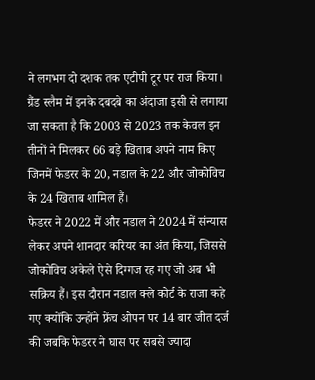ने लगभग दो दशक तक एटीपी टूर पर राज किया। ग्रैंड स्लैम में इनके दबदबे का अंदाजा इसी से लगाया जा सकता है कि 2003 से 2023 तक केवल इन तीनों ने मिलकर 66 बड़े खिताब अपने नाम किए जिनमें फेडरर के 20, नडाल के 22 और जोकोविच के 24 खिताब शामिल हैं।
फेडरर ने 2022 में और नडाल ने 2024 में संन्यास लेकर अपने शानदार करियर का अंत किया, जिससे जोकोविच अकेले ऐसे दिग्गज रह गए जो अब भी सक्रिय हैं। इस दौरान नडाल क्ले कोर्ट के राजा कहे गए क्योंकि उन्होंने फ्रेंच ओपन पर 14 बार जीत दर्ज की जबकि फेडरर ने घास पर सबसे ज्यादा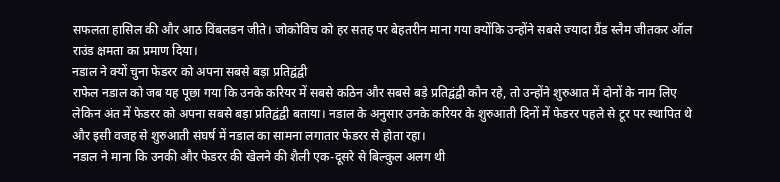सफलता हासिल की और आठ विंबलडन जीते। जोकोविच को हर सतह पर बेहतरीन माना गया क्योंकि उन्होंने सबसे ज्यादा ग्रैंड स्लैम जीतकर ऑल राउंड क्षमता का प्रमाण दिया।
नडाल ने क्यों चुना फेडरर को अपना सबसे बड़ा प्रतिद्वंद्वी
राफेल नडाल को जब यह पूछा गया कि उनके करियर में सबसे कठिन और सबसे बड़े प्रतिद्वंद्वी कौन रहे, तो उन्होंने शुरुआत में दोनों के नाम लिए लेकिन अंत में फेडरर को अपना सबसे बड़ा प्रतिद्वंद्वी बताया। नडाल के अनुसार उनके करियर के शुरुआती दिनों में फेडरर पहले से टूर पर स्थापित थे और इसी वजह से शुरुआती संघर्ष में नडाल का सामना लगातार फेडरर से होता रहा।
नडाल ने माना कि उनकी और फेडरर की खेलने की शैली एक-दूसरे से बिल्कुल अलग थी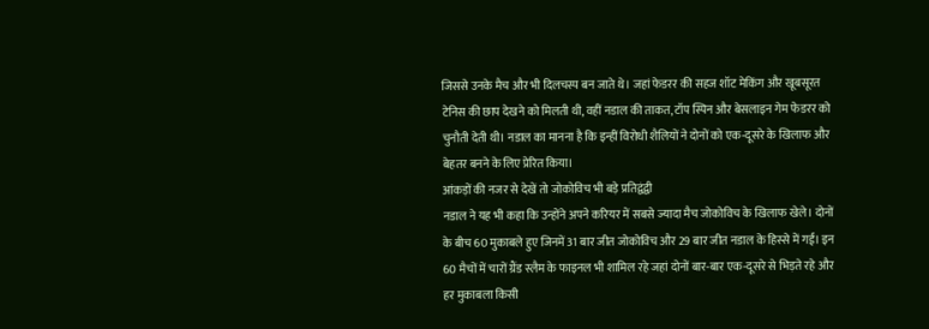जिससे उनके मैच और भी दिलचस्प बन जाते थे। जहां फेडरर की सहज शॉट मेकिंग और खूबसूरत टेनिस की छाप देखने को मिलती थी, वहीं नडाल की ताकत, टॉप स्पिन और बेसलाइन गेम फेडरर को चुनौती देती थी। नडाल का मानना है कि इन्हीं विरोधी शैलियों ने दोनों को एक-दूसरे के खिलाफ और बेहतर बनने के लिए प्रेरित किया।
आंकड़ों की नजर से देखें तो जोकोविच भी बड़े प्रतिद्वंद्वी
नडाल ने यह भी कहा कि उन्होंने अपने करियर में सबसे ज्यादा मैच जोकोविच के खिलाफ खेले। दोनों के बीच 60 मुकाबले हुए जिनमें 31 बार जीत जोकोविच और 29 बार जीत नडाल के हिस्से में गई। इन 60 मैचों में चारों ग्रैंड स्लैम के फाइनल भी शामिल रहे जहां दोनों बार-बार एक-दूसरे से भिड़ते रहे और हर मुकाबला किसी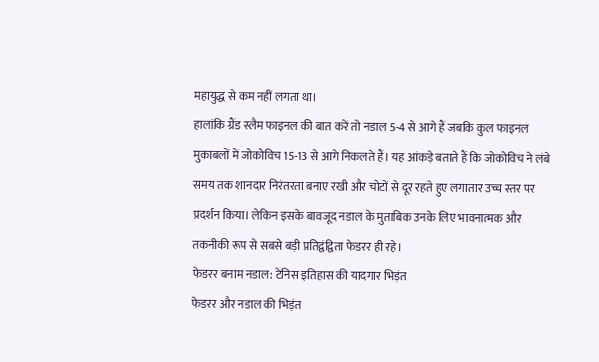महायुद्ध से कम नहीं लगता था।
हालांकि ग्रैंड स्लैम फाइनल की बात करें तो नडाल 5-4 से आगे हैं जबकि कुल फाइनल मुकाबलों में जोकोविच 15-13 से आगे निकलते हैं। यह आंकड़े बताते हैं कि जोकोविच ने लंबे समय तक शानदार निरंतरता बनाए रखी और चोटों से दूर रहते हुए लगातार उच्च स्तर पर प्रदर्शन किया। लेकिन इसके बावजूद नडाल के मुताबिक उनके लिए भावनात्मक और तकनीकी रूप से सबसे बड़ी प्रतिद्वंद्विता फेडरर ही रहे।
फेडरर बनाम नडाल: टेनिस इतिहास की यादगार भिड़ंत
फेडरर और नडाल की भिड़ंत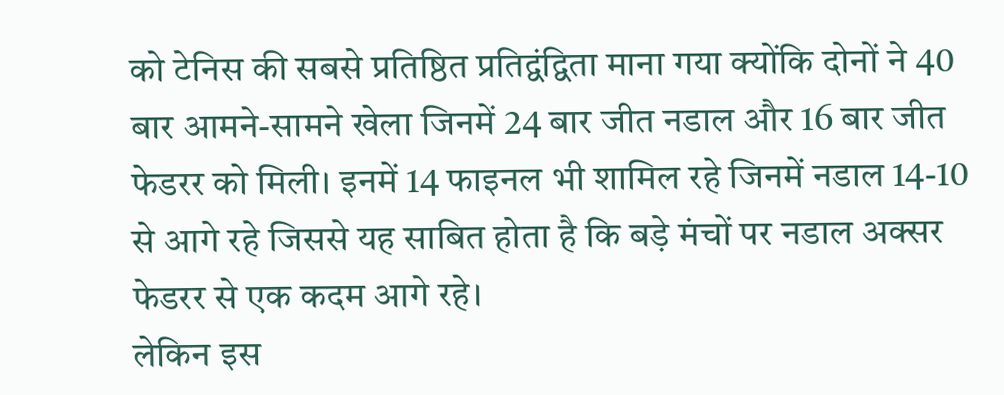को टेनिस की सबसे प्रतिष्ठित प्रतिद्वंद्विता माना गया क्योंकि दोनों ने 40 बार आमने-सामने खेला जिनमें 24 बार जीत नडाल और 16 बार जीत फेडरर को मिली। इनमें 14 फाइनल भी शामिल रहे जिनमें नडाल 14-10 से आगे रहे जिससे यह साबित होता है कि बड़े मंचों पर नडाल अक्सर फेडरर से एक कदम आगे रहे।
लेकिन इस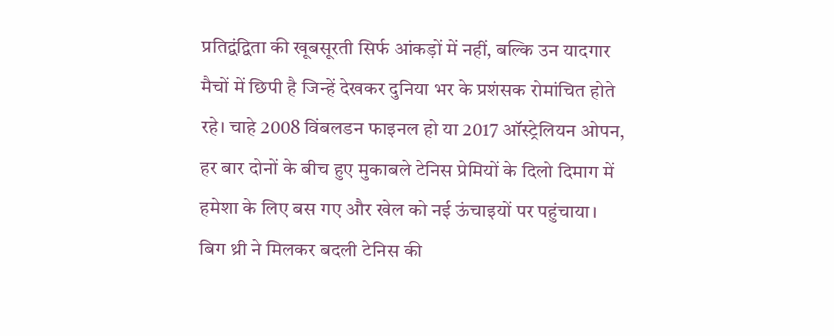प्रतिद्वंद्विता की खूबसूरती सिर्फ आंकड़ों में नहीं, बल्कि उन यादगार मैचों में छिपी है जिन्हें देखकर दुनिया भर के प्रशंसक रोमांचित होते रहे। चाहे 2008 विंबलडन फाइनल हो या 2017 ऑस्ट्रेलियन ओपन, हर बार दोनों के बीच हुए मुकाबले टेनिस प्रेमियों के दिलो दिमाग में हमेशा के लिए बस गए और खेल को नई ऊंचाइयों पर पहुंचाया।
बिग थ्री ने मिलकर बदली टेनिस की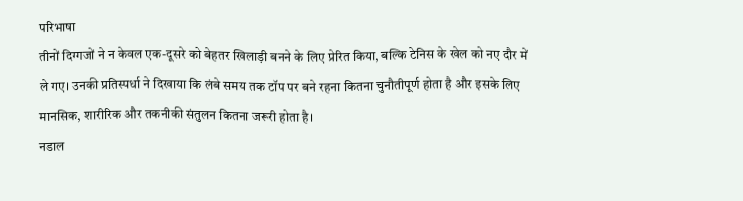परिभाषा
तीनों दिग्गजों ने न केवल एक-दूसरे को बेहतर खिलाड़ी बनने के लिए प्रेरित किया, बल्कि टेनिस के खेल को नए दौर में ले गए। उनकी प्रतिस्पर्धा ने दिखाया कि लंबे समय तक टॉप पर बने रहना कितना चुनौतीपूर्ण होता है और इसके लिए मानसिक, शारीरिक और तकनीकी संतुलन कितना जरूरी होता है।
नडाल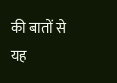की बातों से यह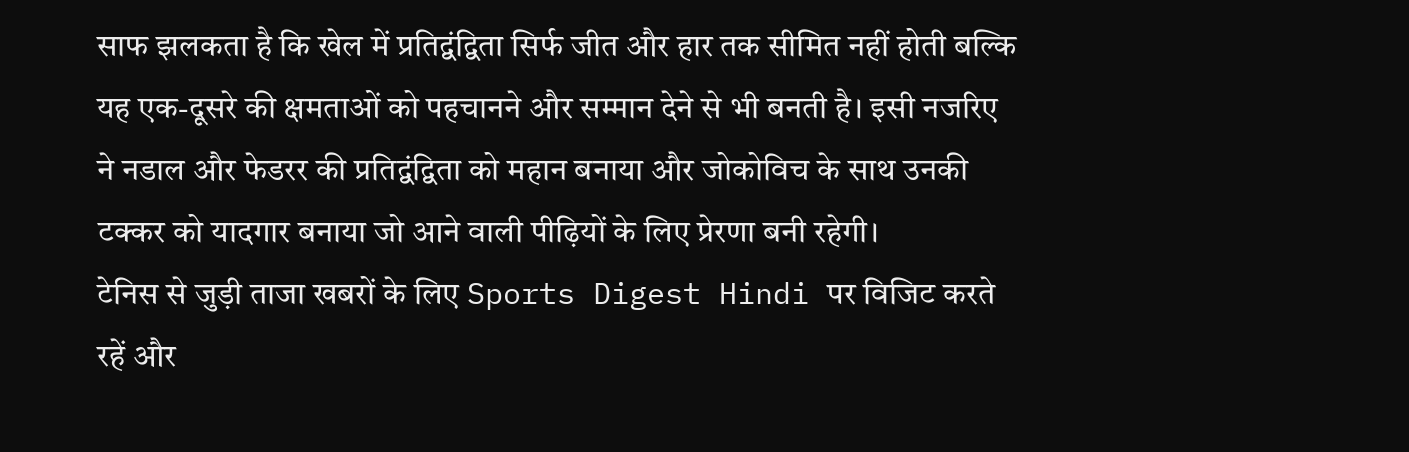साफ झलकता है कि खेल में प्रतिद्वंद्विता सिर्फ जीत और हार तक सीमित नहीं होती बल्कि यह एक-दूसरे की क्षमताओं को पहचानने और सम्मान देने से भी बनती है। इसी नजरिए ने नडाल और फेडरर की प्रतिद्वंद्विता को महान बनाया और जोकोविच के साथ उनकी टक्कर को यादगार बनाया जो आने वाली पीढ़ियों के लिए प्रेरणा बनी रहेगी।
टेनिस से जुड़ी ताजा खबरों के लिए Sports Digest Hindi पर विजिट करते रहें और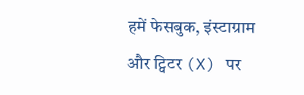हमें फेसबुक, इंस्टाग्राम और ट्विटर (X) पर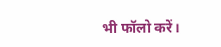भी फॉलो करें।